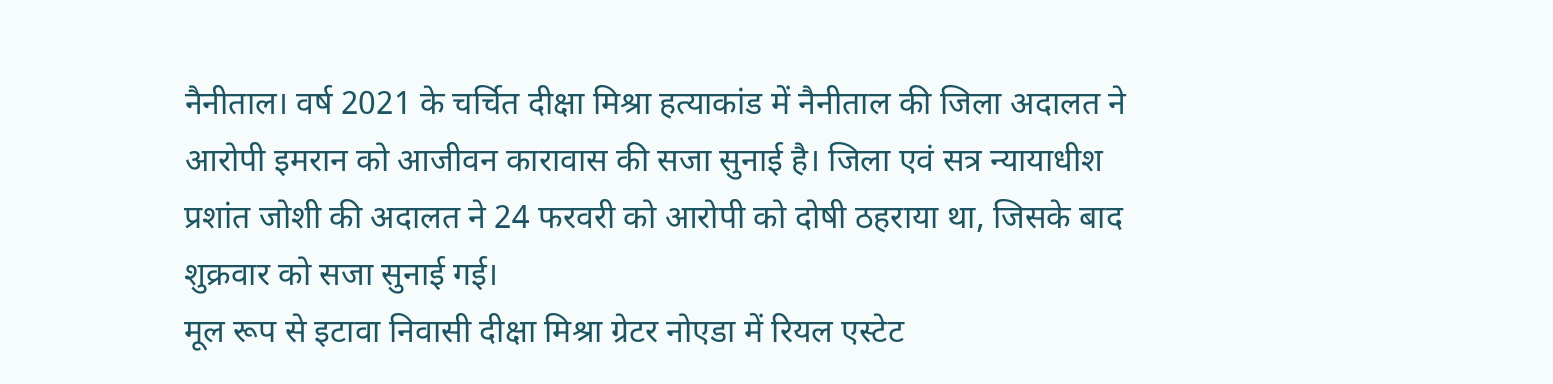नैनीताल। वर्ष 2021 के चर्चित दीक्षा मिश्रा हत्याकांड में नैनीताल की जिला अदालत ने आरोपी इमरान को आजीवन कारावास की सजा सुनाई है। जिला एवं सत्र न्यायाधीश प्रशांत जोशी की अदालत ने 24 फरवरी को आरोपी को दोषी ठहराया था, जिसके बाद शुक्रवार को सजा सुनाई गई।
मूल रूप से इटावा निवासी दीक्षा मिश्रा ग्रेटर नोएडा में रियल एस्टेट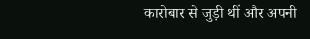कारोबार से जुड़ी थीं और अपनी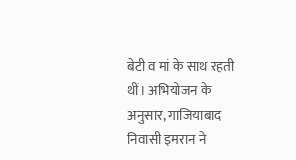बेटी व मां के साथ रहती थीं। अभियोजन के अनुसार, गाजियाबाद निवासी इमरान ने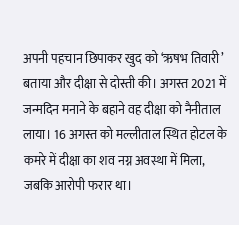अपनी पहचान छिपाकर खुद को ‘ऋषभ तिवारी’ बताया और दीक्षा से दोस्ती की। अगस्त 2021 में जन्मदिन मनाने के बहाने वह दीक्षा को नैनीताल लाया। 16 अगस्त को मल्लीताल स्थित होटल के कमरे में दीक्षा का शव नग्न अवस्था में मिला, जबकि आरोपी फरार था।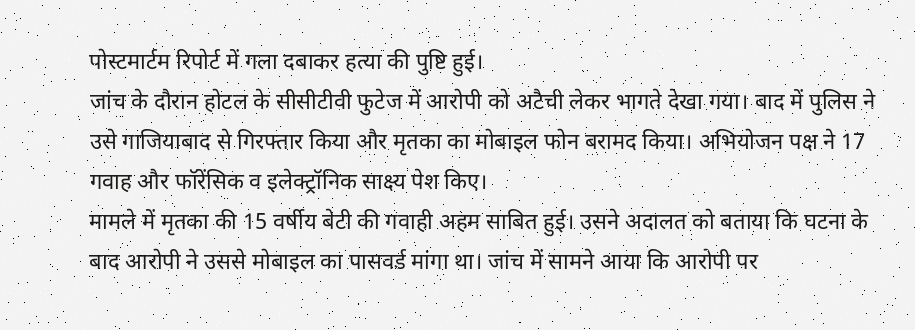पोस्टमार्टम रिपोर्ट में गला दबाकर हत्या की पुष्टि हुई।
जांच के दौरान होटल के सीसीटीवी फुटेज में आरोपी को अटैची लेकर भागते देखा गया। बाद में पुलिस ने उसे गाजियाबाद से गिरफ्तार किया और मृतका का मोबाइल फोन बरामद किया। अभियोजन पक्ष ने 17 गवाह और फॉरेंसिक व इलेक्ट्रॉनिक साक्ष्य पेश किए।
मामले में मृतका की 15 वर्षीय बेटी की गवाही अहम साबित हुई। उसने अदालत को बताया कि घटना के बाद आरोपी ने उससे मोबाइल का पासवर्ड मांगा था। जांच में सामने आया कि आरोपी पर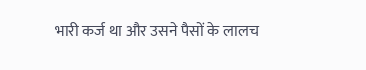भारी कर्ज था और उसने पैसों के लालच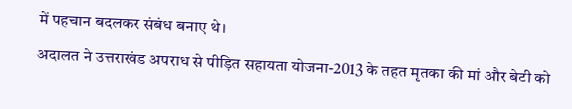में पहचान बदलकर संबंध बनाए थे।
अदालत ने उत्तराखंड अपराध से पीड़ित सहायता योजना-2013 के तहत मृतका की मां और बेटी को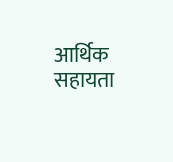आर्थिक सहायता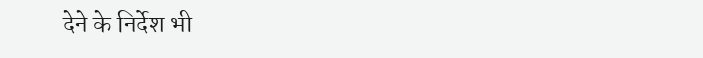देने के निर्देश भी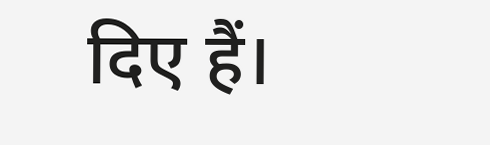दिए हैं।